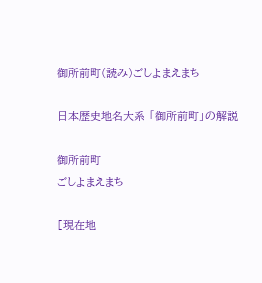御所前町(読み)ごしよまえまち

日本歴史地名大系 「御所前町」の解説

御所前町
ごしよまえまち

[現在地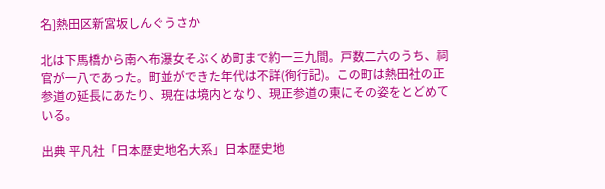名]熱田区新宮坂しんぐうさか

北は下馬橋から南へ布瀑女そぶくめ町まで約一三九間。戸数二六のうち、祠官が一八であった。町並ができた年代は不詳(徇行記)。この町は熱田社の正参道の延長にあたり、現在は境内となり、現正参道の東にその姿をとどめている。

出典 平凡社「日本歴史地名大系」日本歴史地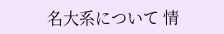名大系について 情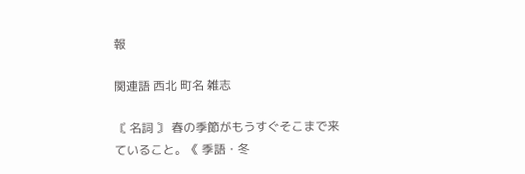報

関連語 西北 町名 雑志

〘 名詞 〙 春の季節がもうすぐそこまで来ていること。《 季語・冬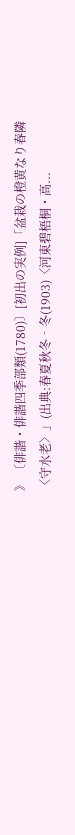》 〔俳諧・俳諧四季部類(1780)〕[初出の実例]「盆栽の橙黄なり春隣〈守水老〉」(出典:春夏秋冬‐冬(1903)〈河東碧梧桐・高...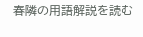春隣の用語解説を読む